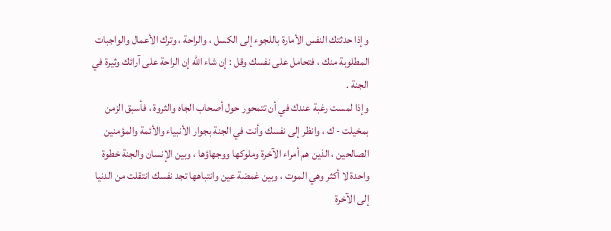وإذا حدثتك النفس الأمارة باللجوء إلى الكسل ، والراحة ، وترك الأعمال والواجبات المطلوبة منك ، فتحامل على نفسك وقل : إن شاء الله إن الراحة على آرائك وثيرة في الجنة .
وإذا لمست رغبة عندك في أن تتمحور حول أصحاب الجاه والثروة ، فأسبق الزمن بمخيلت - ك ، وانظر إلى نفسك وأنت في الجنة بجوار الأنبياء والأئمة والمؤمنين الصالحين ، الذين هم أمراء الآخرة وملوكها ووجهاؤها ، وبين الإنسان والجنة خطوة واحدة لا أكثر وهي الموت ، وبين غمضة عين وانتباهها تجد نفسك انتقلت من الدنيا إلى الآخرة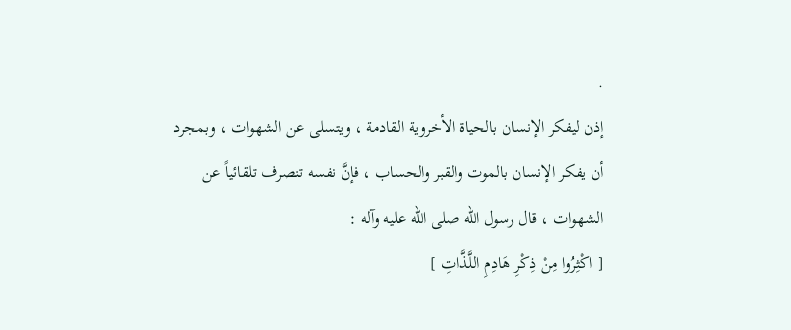.
إذن ليفكر الإنسان بالحياة الأخروية القادمة ، ويتسلى عن الشهوات ، وبمجرد أن يفكر الإنسان بالموت والقبر والحساب ، فإنَّ نفسه تنصرف تلقائياً عن الشهوات ، قال رسول الله صلى الله عليه وآله :
[ اكْثِرُوا مِنْ ذِكْرِ هَادِمِ اللَّذَّاتِ ]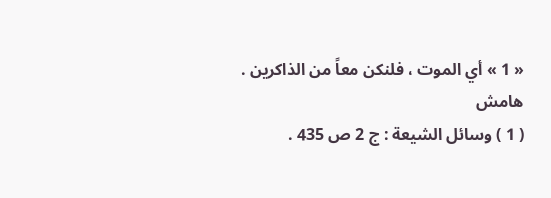« 1 » أي الموت ، فلنكن معاً من الذاكرين .
هامش
( 1 ) وسائل الشيعة : ج 2 ص 435 .